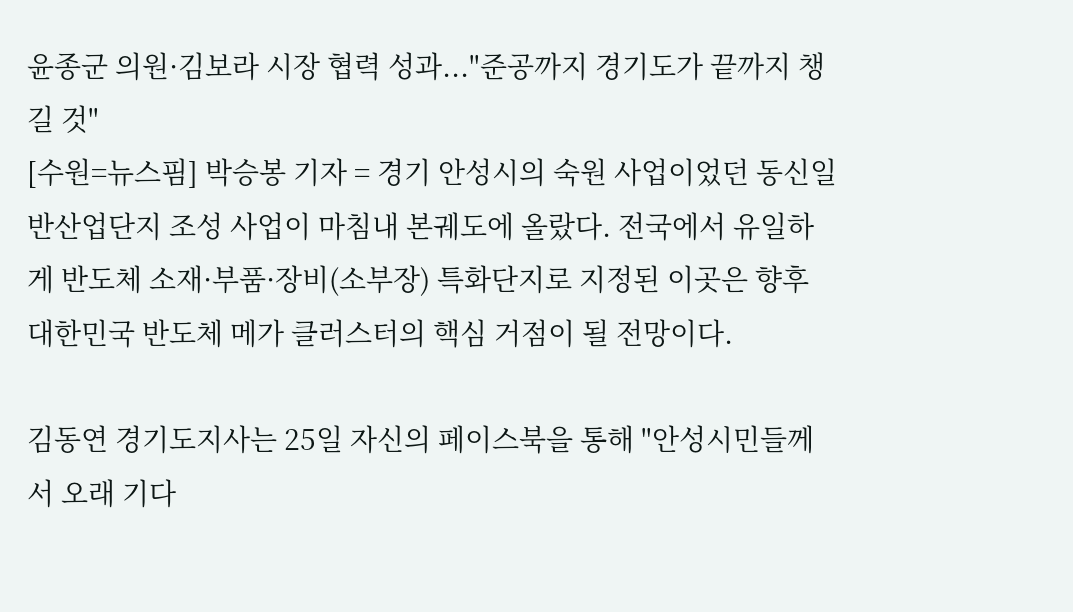윤종군 의원·김보라 시장 협력 성과..."준공까지 경기도가 끝까지 챙길 것"
[수원=뉴스핌] 박승봉 기자 = 경기 안성시의 숙원 사업이었던 동신일반산업단지 조성 사업이 마침내 본궤도에 올랐다. 전국에서 유일하게 반도체 소재·부품·장비(소부장) 특화단지로 지정된 이곳은 향후 대한민국 반도체 메가 클러스터의 핵심 거점이 될 전망이다.

김동연 경기도지사는 25일 자신의 페이스북을 통해 "안성시민들께서 오래 기다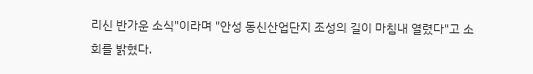리신 반가운 소식"이라며 "안성 동신산업단지 조성의 길이 마침내 열렸다"고 소회를 밝혔다.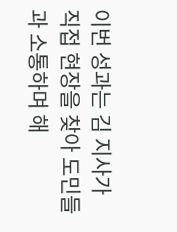이번 성과는 김 지사가 직접 현장을 찾아 도민들과 소통하며 해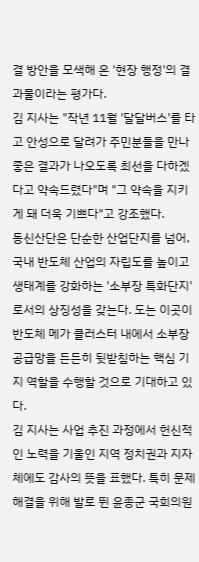결 방안을 모색해 온 '현장 행정'의 결과물이라는 평가다.
김 지사는 "작년 11월 '달달버스'를 타고 안성으로 달려가 주민분들을 만나 좋은 결과가 나오도록 최선을 다하겠다고 약속드렸다"며 "그 약속을 지키게 돼 더욱 기쁘다"고 강조했다.
동신산단은 단순한 산업단지를 넘어, 국내 반도체 산업의 자립도를 높이고 생태계를 강화하는 '소부장 특화단지'로서의 상징성을 갖는다. 도는 이곳이 반도체 메가 클러스터 내에서 소부장 공급망을 든든히 뒷받침하는 핵심 기지 역할을 수행할 것으로 기대하고 있다.
김 지사는 사업 추진 과정에서 헌신적인 노력을 기울인 지역 정치권과 지자체에도 감사의 뜻을 표했다. 특히 문제 해결을 위해 발로 뛴 윤종군 국회의원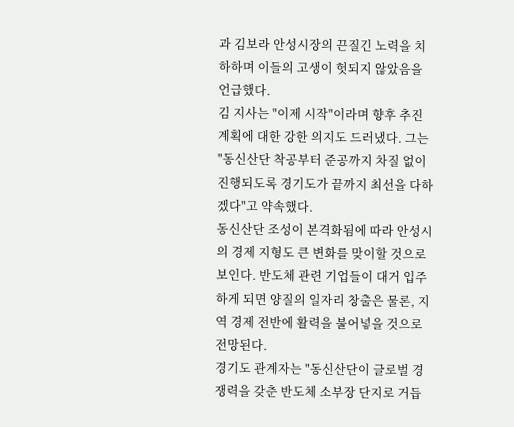과 김보라 안성시장의 끈질긴 노력을 치하하며 이들의 고생이 헛되지 않았음을 언급했다.
김 지사는 "이제 시작"이라며 향후 추진 계획에 대한 강한 의지도 드러냈다. 그는 "동신산단 착공부터 준공까지 차질 없이 진행되도록 경기도가 끝까지 최선을 다하겠다"고 약속했다.
동신산단 조성이 본격화됨에 따라 안성시의 경제 지형도 큰 변화를 맞이할 것으로 보인다. 반도체 관련 기업들이 대거 입주하게 되면 양질의 일자리 창출은 물론, 지역 경제 전반에 활력을 불어넣을 것으로 전망된다.
경기도 관계자는 "동신산단이 글로벌 경쟁력을 갖춘 반도체 소부장 단지로 거듭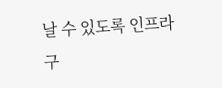날 수 있도록 인프라 구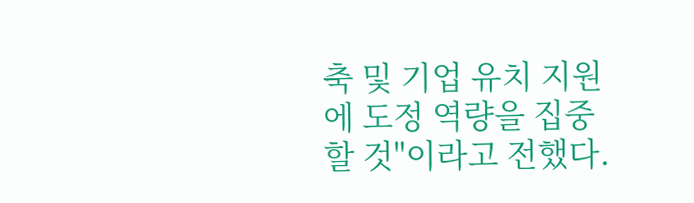축 및 기업 유치 지원에 도정 역량을 집중할 것"이라고 전했다.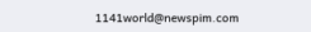1141world@newspim.com